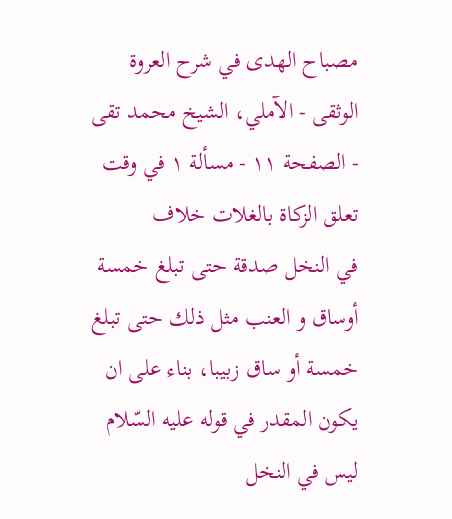مصباح الهدى في شرح العروة الوثقى - الآملي، الشيخ محمد تقى - الصفحة ١١ - مسألة ١ في وقت تعلق الزكاة بالغلات خلاف
في النخل صدقة حتى تبلغ خمسة أوساق و العنب مثل ذلك حتى تبلغ خمسة أو ساق زبيبا، بناء على ان يكون المقدر في قوله عليه السّلام ليس في النخل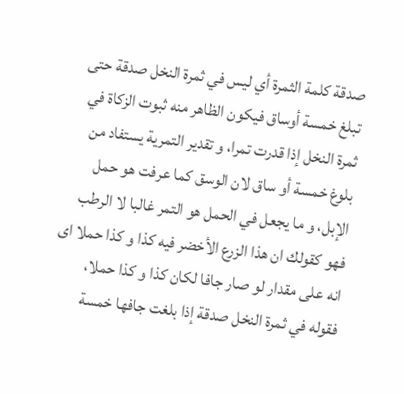صدقة كلمة الثمرة أي ليس في ثمرة النخل صدقة حتى تبلغ خمسة أوساق فيكون الظاهر منه ثبوت الزكاة في ثمرة النخل إذا قدرت تمرا، و تقدير التمرية يستفاد من بلوغ خمسة أو ساق لان الوسق كما عرفت هو حمل الإبل، و ما يجعل في الحمل هو التمر غالبا لا الرطب فهو كقولك ان هذا الزرع الأخضر فيه كذا و كذا حملا اى انه على مقدار لو صار جافا لكان كذا و كذا حملا، فقوله في ثمرة النخل صدقة إذا بلغت جافها خمسة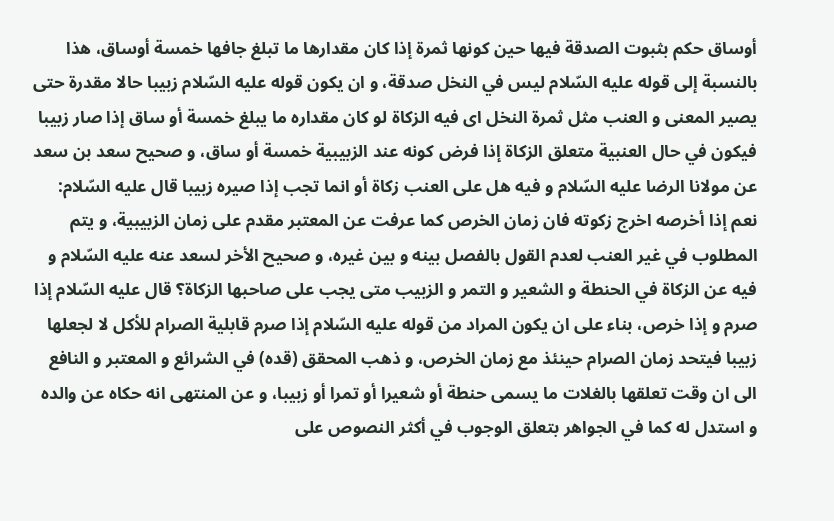أوساق حكم بثبوت الصدقة فيها حين كونها ثمرة إذا كان مقدارها ما تبلغ جافها خمسة أوساق، هذا بالنسبة إلى قوله عليه السّلام ليس في النخل صدقة، و ان يكون قوله عليه السّلام زبيبا حالا مقدرة حتى يصير المعنى و العنب مثل ثمرة النخل اى فيه الزكاة لو كان مقداره ما يبلغ خمسة أو ساق إذا صار زبيبا فيكون في حال العنبية متعلق الزكاة إذا فرض كونه عند الزبيبية خمسة أو ساق، و صحيح سعد بن سعد عن مولانا الرضا عليه السّلام و فيه هل على العنب زكاة أو انما تجب إذا صيره زبيبا قال عليه السّلام: نعم إذا أخرصه اخرج زكوته فان زمان الخرص كما عرفت عن المعتبر مقدم على زمان الزبيبية، و يتم المطلوب في غير العنب لعدم القول بالفصل بينه و بين غيره، و صحيح الأخر لسعد عنه عليه السّلام و فيه عن الزكاة في الحنطة و الشعير و التمر و الزبيب متى يجب على صاحبها الزكاة؟ قال عليه السّلام إذا صرم و إذا خرص، بناء على ان يكون المراد من قوله عليه السّلام إذا صرم قابلية الصرام للأكل لا لجعلها زبيبا فيتحد زمان الصرام حينئذ مع زمان الخرص، و ذهب المحقق (قده) في الشرائع و المعتبر و النافع الى ان وقت تعلقها بالغلات ما يسمى حنطة أو شعيرا أو تمرا أو زبيبا، و عن المنتهى انه حكاه عن والده و استدل له كما في الجواهر بتعلق الوجوب في أكثر النصوص على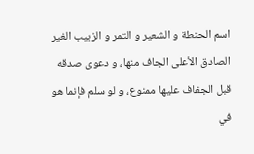اسم الحنطة و الشعير و التمر و الزبيب الغير الصادق الأعلى الجاف منها، و دعوى صدقه قبل الجفاف عليها ممنوع، و لو سلم فإنما هو في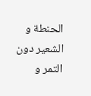الحنطة و الشعير دون التمر و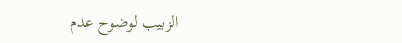الزبيب لوضوح عدم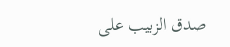صدق الزبيب على